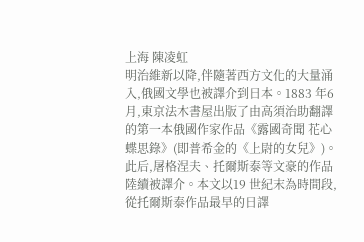上海 陳凌虹
明治維新以降,伴隨著西方文化的大量涌入,俄國文學也被譯介到日本。1883 年6 月,東京法木書屋出版了由高須治助翻譯的第一本俄國作家作品《露國奇聞 花心蝶思錄》(即普希金的《上尉的女兒》)。此后,屠格涅夫、托爾斯泰等文豪的作品陸續被譯介。本文以19 世紀末為時間段,從托爾斯泰作品最早的日譯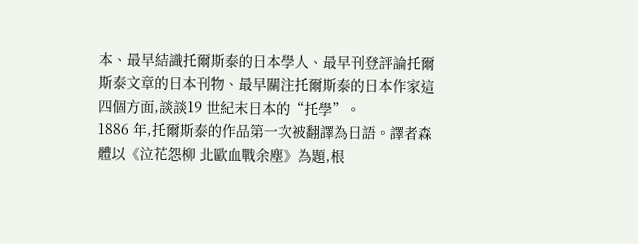本、最早結識托爾斯泰的日本學人、最早刊登評論托爾斯泰文章的日本刊物、最早關注托爾斯泰的日本作家這四個方面,談談19 世紀末日本的“托學”。
1886 年,托爾斯泰的作品第一次被翻譯為日語。譯者森體以《泣花怨柳 北歐血戰余塵》為題,根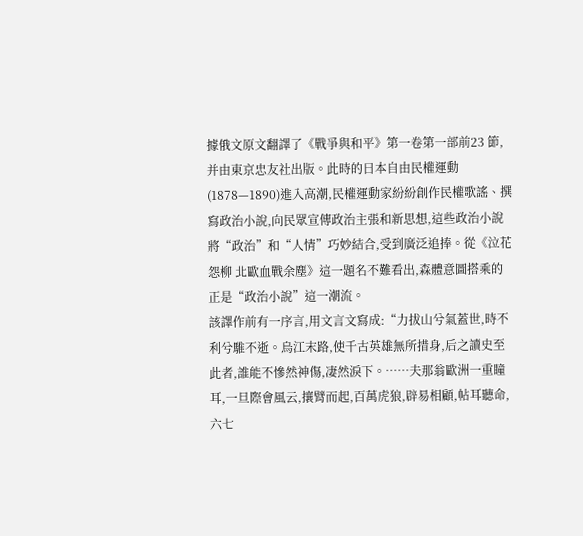據俄文原文翻譯了《戰爭與和平》第一卷第一部前23 節,并由東京忠友社出版。此時的日本自由民權運動(1878—1890)進入高潮,民權運動家紛紛創作民權歌謠、撰寫政治小說,向民眾宣傳政治主張和新思想,這些政治小說將“政治”和“人情”巧妙結合,受到廣泛追捧。從《泣花怨柳 北歐血戰余塵》這一題名不難看出,森體意圖搭乘的正是“政治小說”這一潮流。
該譯作前有一序言,用文言文寫成:“力拔山兮氣蓋世,時不利兮騅不逝。烏江末路,使千古英雄無所措身,后之讀史至此者,誰能不慘然神傷,凄然淚下。……夫那翁歐洲一重瞳耳,一旦際會風云,攘臂而起,百萬虎狼,辟易相顧,帖耳聽命,六七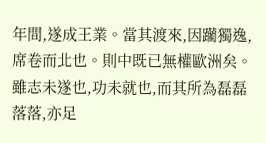年間,遂成王業。當其渡來,因躪獨逸,席卷而北也。則中既已無權歐洲矣。雖志未遂也,功未就也,而其所為磊磊落落,亦足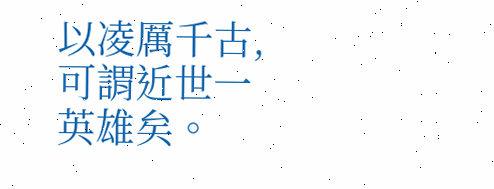以凌厲千古,可謂近世一英雄矣。